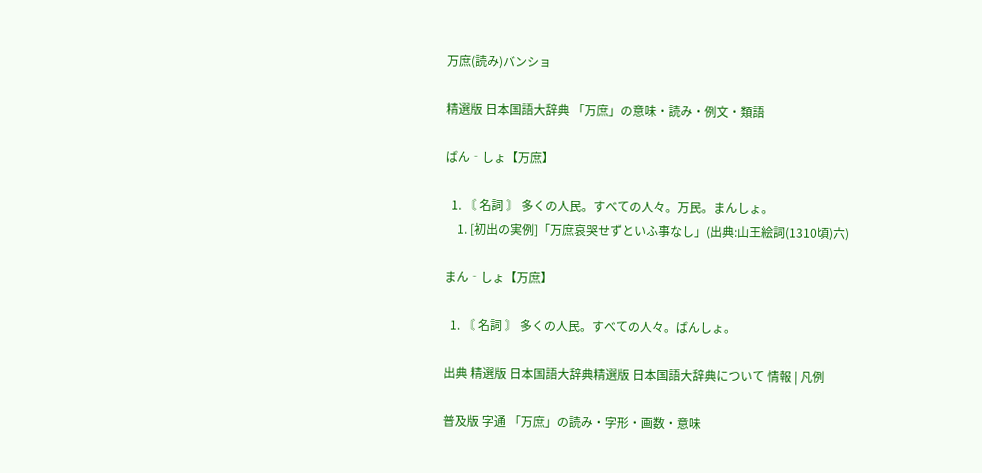万庶(読み)バンショ

精選版 日本国語大辞典 「万庶」の意味・読み・例文・類語

ばん‐しょ【万庶】

  1. 〘 名詞 〙 多くの人民。すべての人々。万民。まんしょ。
    1. [初出の実例]「万庶哀哭せずといふ事なし」(出典:山王絵詞(1310頃)六)

まん‐しょ【万庶】

  1. 〘 名詞 〙 多くの人民。すべての人々。ばんしょ。

出典 精選版 日本国語大辞典精選版 日本国語大辞典について 情報 | 凡例

普及版 字通 「万庶」の読み・字形・画数・意味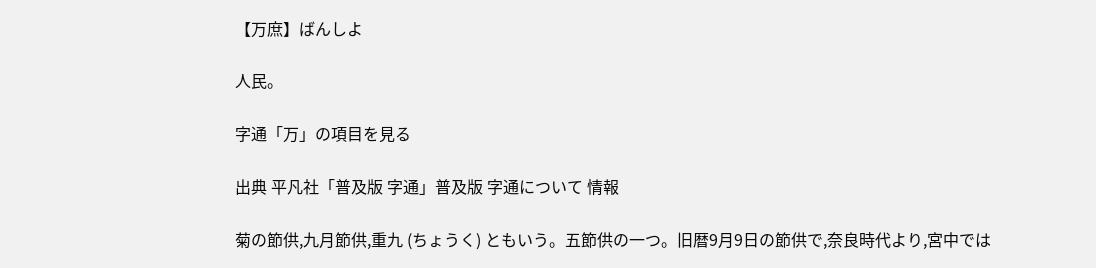【万庶】ばんしよ

人民。

字通「万」の項目を見る

出典 平凡社「普及版 字通」普及版 字通について 情報

菊の節供,九月節供,重九 (ちょうく) ともいう。五節供の一つ。旧暦9月9日の節供で,奈良時代より,宮中では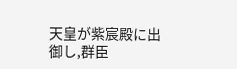天皇が紫宸殿に出御し,群臣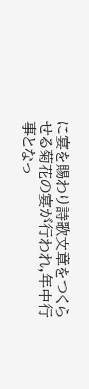に宴を賜わり詩歌文章をつくらせる菊花の宴が行われ,年中行事となっ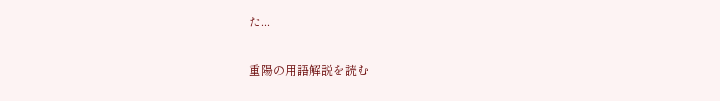た...

重陽の用語解説を読む